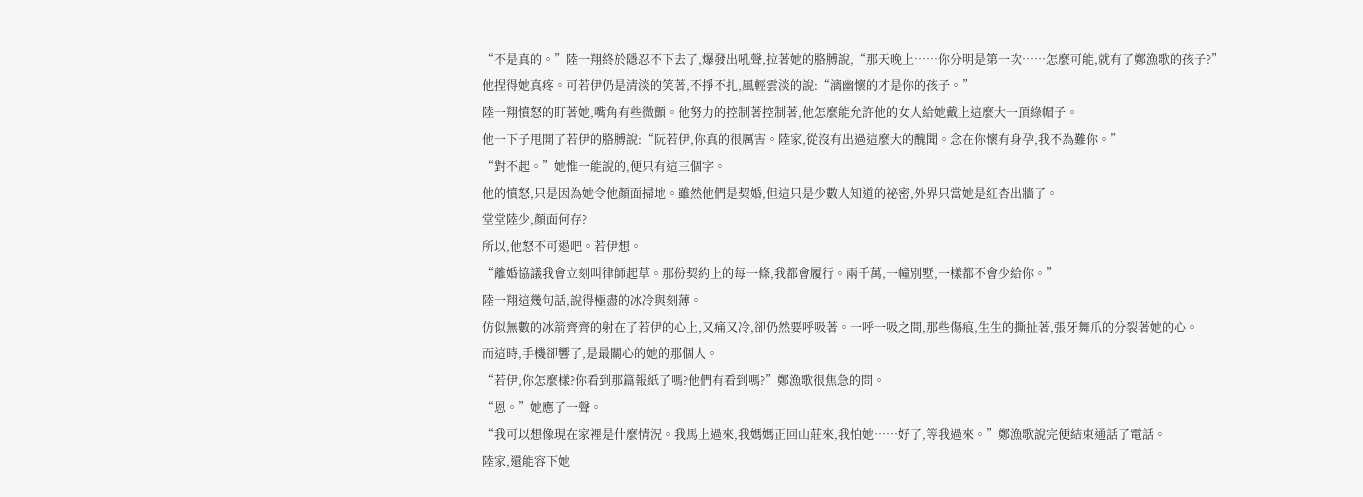“不是真的。”陸一翔終於隱忍不下去了,爆發出吼聲,拉著她的胳膊說,“那天晚上……你分明是第一次……怎麼可能,就有了鄭漁歌的孩子?”
他捏得她真疼。可若伊仍是清淡的笑著,不掙不扎,風輕雲淡的說:“漓幽懷的才是你的孩子。”
陸一翔憤怒的盯著她,嘴角有些微顫。他努力的控制著控制著,他怎麼能允許他的女人給她戴上這麼大一頂綠帽子。
他一下子甩開了若伊的胳膊說:“阮若伊,你真的很厲害。陸家,從沒有出過這麼大的醜聞。念在你懷有身孕,我不為難你。”
“對不起。”她惟一能說的,便只有這三個字。
他的憤怒,只是因為她令他顏面掃地。雖然他們是契婚,但這只是少數人知道的祕密,外界只當她是紅杏出牆了。
堂堂陸少,顏面何存?
所以,他怒不可遏吧。若伊想。
“離婚協議我會立刻叫律師起草。那份契約上的每一條,我都會履行。兩千萬,一幢別墅,一樣都不會少給你。”
陸一翔這幾句話,說得極盡的冰冷與刻薄。
仿似無數的冰箭齊齊的射在了若伊的心上,又痛又冷,卻仍然要呼吸著。一呼一吸之間,那些傷痕,生生的撕扯著,張牙舞爪的分裂著她的心。
而這時,手機卻響了,是最關心的她的那個人。
“若伊,你怎麼樣?你看到那篇報紙了嗎?他們有看到嗎?”鄭漁歌很焦急的問。
“恩。”她應了一聲。
“我可以想像現在家裡是什麼情況。我馬上過來,我媽媽正回山莊來,我怕她……好了,等我過來。”鄭漁歌說完便結束通話了電話。
陸家,還能容下她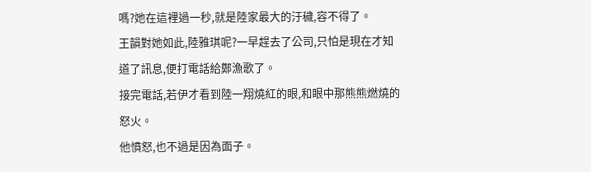嗎?她在這裡過一秒,就是陸家最大的汙穢,容不得了。
王韻對她如此,陸雅琪呢?一早趕去了公司,只怕是現在才知道了訊息,便打電話給鄭漁歌了。
接完電話,若伊才看到陸一翔燒紅的眼,和眼中那熊熊燃燒的怒火。
他憤怒,也不過是因為面子。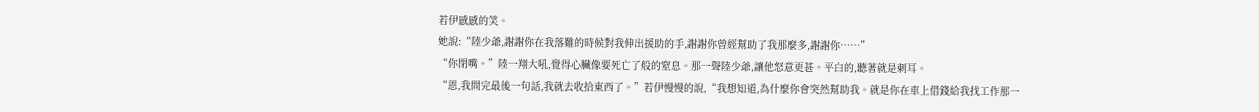若伊慼慼的笑。
她說:“陸少爺,謝謝你在我落難的時候對我伸出援助的手,謝謝你曾經幫助了我那麼多,謝謝你……”
“你閉嘴。”陸一翔大吼,覺得心臟像要死亡了般的窒息。那一聲陸少爺,讓他怒意更甚。平白的,聽著就是刺耳。
“恩,我問完最後一句話,我就去收拾東西了。”若伊慢慢的說,“我想知道,為什麼你會突然幫助我。就是你在車上借錢給我找工作那一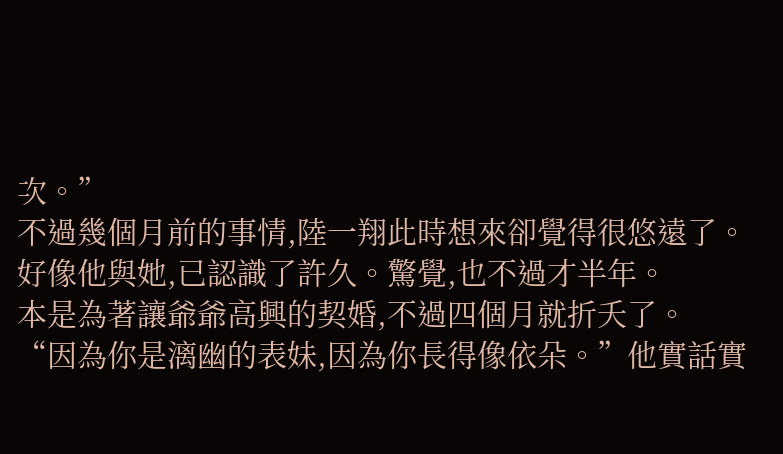次。”
不過幾個月前的事情,陸一翔此時想來卻覺得很悠遠了。好像他與她,已認識了許久。驚覺,也不過才半年。
本是為著讓爺爺高興的契婚,不過四個月就折夭了。
“因為你是漓幽的表妹,因為你長得像依朵。”他實話實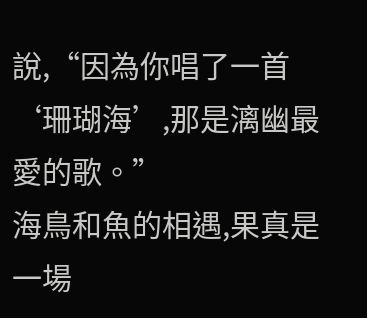說,“因為你唱了一首‘珊瑚海’,那是漓幽最愛的歌。”
海鳥和魚的相遇,果真是一場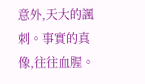意外,天大的諷刺。事實的真像,往往血腥。